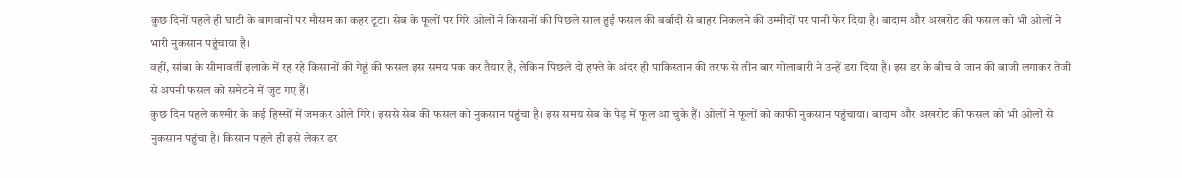कुछ दिनों पहले ही घाटी के बागवानों पर मौसम का कहर टूटा। सेब के फूलों पर गिरे ओलों ने किसानों की पिछले साल हुई फसल की बर्बादी से बाहर निकलने की उम्मीदों पर पानी फेर दिया है। बादाम और अखरोट की फसल को भी ओलों ने भारी नुकसान पहुंचाया है।
वहीं, सांबा के सीमावर्ती इलाके में रह रहे किसानों की गेहूं की फसल इस समय पक कर तैयार है, लेकिन पिछले दो हफ्ते के अंदर ही पाकिस्तान की तरफ से तीन बार गोलाबारी ने उन्हें डरा दिया है। इस डर के बीच वे जान की बाजी लगाकर तेजी से अपनी फसल को समेटने में जुट गए हैं।
कुछ दिन पहले कश्मीर के कई हिस्सों में जमकर ओले गिरे। इससे सेब की फसल को नुकसान पहुंचा है। इस समय सेब के पेड़ में फूल आ चुके हैं। ओलों ने फूलों को काफी नुकसान पहुंचाया। बादाम और अखरोट की फसल को भी ओलों से नुकसान पहुंचा है। किसान पहले ही इसे लेकर डर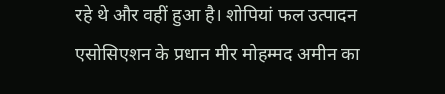रहे थे और वहीं हुआ है। शोपियां फल उत्पादन एसोसिएशन के प्रधान मीर मोहम्मद अमीन का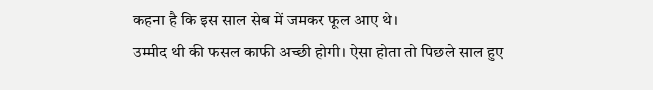कहना है कि इस साल सेब में जमकर फूल आए थे।
उम्मीद थी की फसल काफी अच्छी होगी। ऐसा होता तो पिछले साल हुए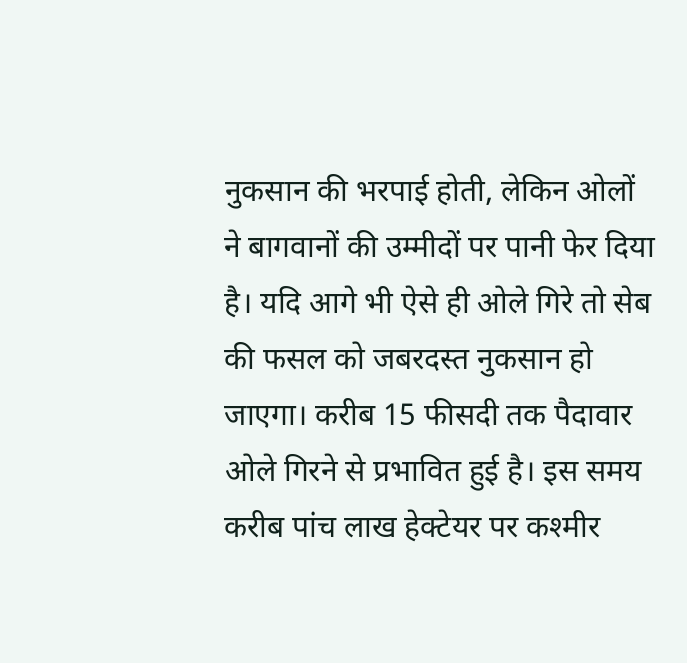नुकसान की भरपाई होती, लेकिन ओलों ने बागवानों की उम्मीदों पर पानी फेर दिया है। यदि आगे भी ऐसे ही ओले गिरे तो सेब की फसल को जबरदस्त नुकसान हो जाएगा। करीब 15 फीसदी तक पैदावार ओले गिरने से प्रभावित हुई है। इस समय करीब पांच लाख हेक्टेयर पर कश्मीर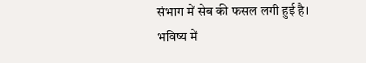संभाग में सेब की फसल लगी हुई है। भविष्य में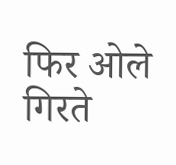फिर ओले गिरते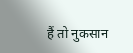हैं तो नुकसान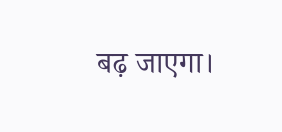बढ़ जाएगा।